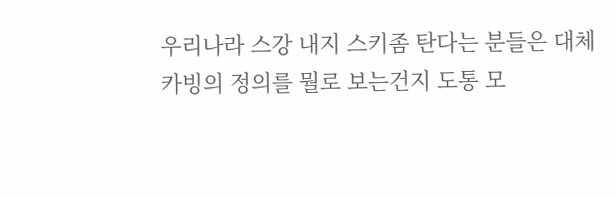우리나라 스강 내지 스키좀 탄다는 분들은 대체 카빙의 정의를 뭘로 보는건지 도통 모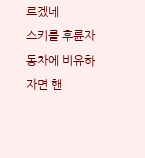르겠네
스키를 후륜자동차에 비유하자면 핸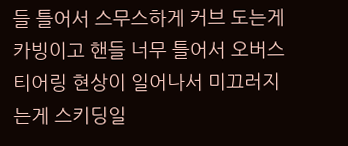들 틀어서 스무스하게 커브 도는게 카빙이고 핸들 너무 틀어서 오버스티어링 현상이 일어나서 미끄러지는게 스키딩일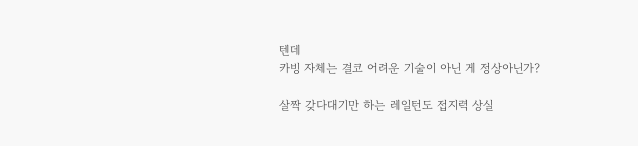텐데
카빙 자체는 결코 어려운 기술이 아닌 게 정상아닌가?

살짝 갖다대기만 하는 레일턴도 접지력 상실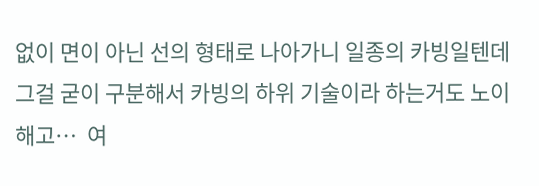없이 면이 아닌 선의 형태로 나아가니 일종의 카빙일텐데 그걸 굳이 구분해서 카빙의 하위 기술이라 하는거도 노이해고…  여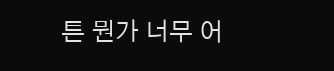튼 뭔가 너무 어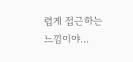렵게 접근하는 느낌이야…